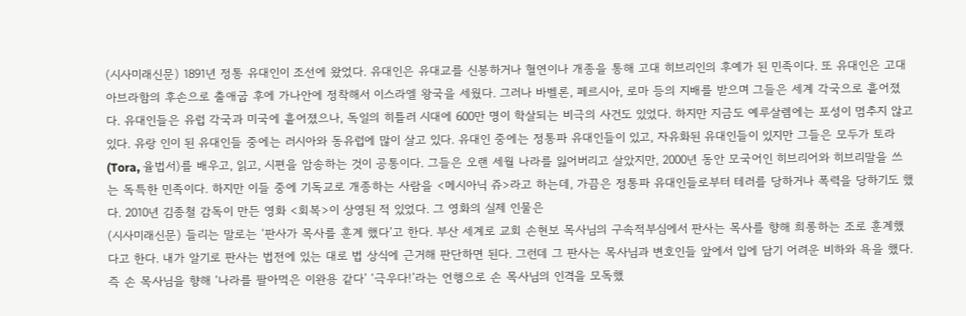(시사미래신문) 1891년 정통 유대인이 조선에 왔었다. 유대인은 유대교를 신봉하거나 혈연이나 개종을 통해 고대 히브리인의 후예가 된 민족이다. 또 유대인은 고대 아브라함의 후손으로 출애굽 후에 가나안에 정착해서 이스라엘 왕국을 세웠다. 그러나 바벨론, 페르시아, 로마 등의 지배를 받으며 그들은 세계 각국으로 흩어졌다. 유대인들은 유럽 각국과 미국에 흩어졌으나, 독일의 히틀러 시대에 600만 명이 학살되는 비극의 사건도 있었다. 하지만 지금도 예루살렘에는 포성이 멈추지 않고 있다. 유랑 인이 된 유대인들 중에는 러시아와 동유럽에 많이 살고 있다. 유대인 중에는 정통파 유대인들이 있고, 자유화된 유대인들이 있지만 그들은 모두가 토라(Tora, 율법서)를 배우고, 읽고, 시편을 암송하는 것이 공통이다. 그들은 오랜 세월 나라를 잃어버리고 살았지만, 2000년 동안 모국어인 히브리어와 히브리말을 쓰는 독특한 민족이다. 하지만 이들 중에 기독교로 개종하는 사람을 <메시아닉 쥬>라고 하는데, 가끔은 정통파 유대인들로부터 테러를 당하거나 폭력을 당하기도 했다. 2010년 김종철 감독이 만든 영화 <회복>이 상영된 적 있었다. 그 영화의 실제 인물은
(시사미래신문) 들리는 말로는 ‘판사가 목사를 훈계 했다’고 한다. 부산 세계로 교회 손현보 목사님의 구속적부심에서 판사는 목사를 향해 희롱하는 조로 훈계했다고 한다. 내가 알기로 판사는 법전에 있는 대로 법 상식에 근거해 판단하면 된다. 그런데 그 판사는 목사님과 변호인들 앞에서 입에 담기 어려운 비하와 욕을 했다. 즉 손 목사님을 향해 ‘나라를 팔아먹은 이완용 같다’ ‘극우다!’라는 언행으로 손 목사님의 인격을 모독했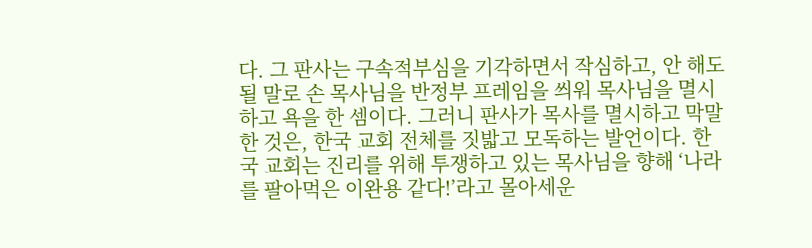다. 그 판사는 구속적부심을 기각하면서 작심하고, 안 해도 될 말로 손 목사님을 반정부 프레임을 씌워 목사님을 멸시하고 욕을 한 셈이다. 그러니 판사가 목사를 멸시하고 막말한 것은, 한국 교회 전체를 짓밟고 모독하는 발언이다. 한국 교회는 진리를 위해 투쟁하고 있는 목사님을 향해 ‘나라를 팔아먹은 이완용 같다!’라고 몰아세운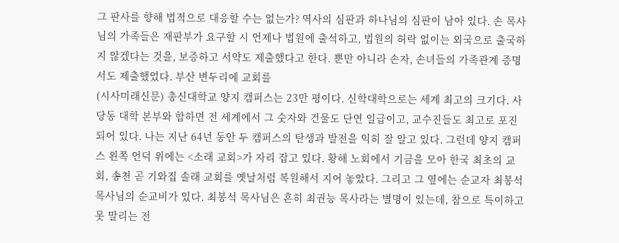그 판사를 향해 법적으로 대응할 수는 없는가? 역사의 심판과 하나님의 심판이 남아 있다. 손 목사님의 가족들은 재판부가 요구할 시 언제나 법원에 출석하고, 법원의 허락 없이는 외국으로 출국하지 않겠다는 것을, 보증하고 서약도 제출했다고 한다. 뿐만 아니라 손자, 손녀들의 가족관계 증명서도 제출했었다. 부산 변두리에 교회를
(시사미래신문) 총신대학교 양지 캠퍼스는 23만 평이다. 신학대학으로는 세계 최고의 크기다. 사당동 대학 본부와 합하면 전 세계에서 그 숫자와 건물도 단연 일급이고, 교수진들도 최고로 포진되어 있다. 나는 지난 64년 동안 두 캠퍼스의 탄생과 발전을 익히 잘 알고 있다. 그런데 양지 캠퍼스 왼쪽 언덕 위에는 <소래 교회>가 자리 잡고 있다. 황해 노회에서 기금을 모아 한국 최초의 교회, 송천 곧 기와집 솔래 교회를 옛날처럼 복원해서 지어 놓았다. 그리고 그 옆에는 순교자 최봉석 목사님의 순교비가 있다. 최봉석 목사님은 흔히 최권능 목사라는 별명이 있는데, 참으로 특이하고 못 말리는 전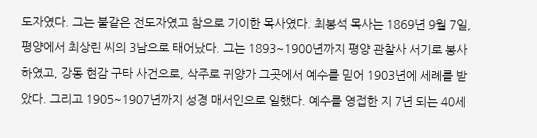도자였다. 그는 불같은 전도자였고 참으로 기이한 목사였다. 최봉석 목사는 1869년 9월 7일, 평양에서 최상린 씨의 3남으로 태어났다. 그는 1893~1900년까지 평양 관찰사 서기로 봉사하였고, 강동 현감 구타 사건으로, 삭주로 귀양가 그곳에서 예수를 믿어 1903년에 세례를 받았다. 그리고 1905~1907년까지 성경 매서인으로 일했다. 예수를 영접한 지 7년 되는 40세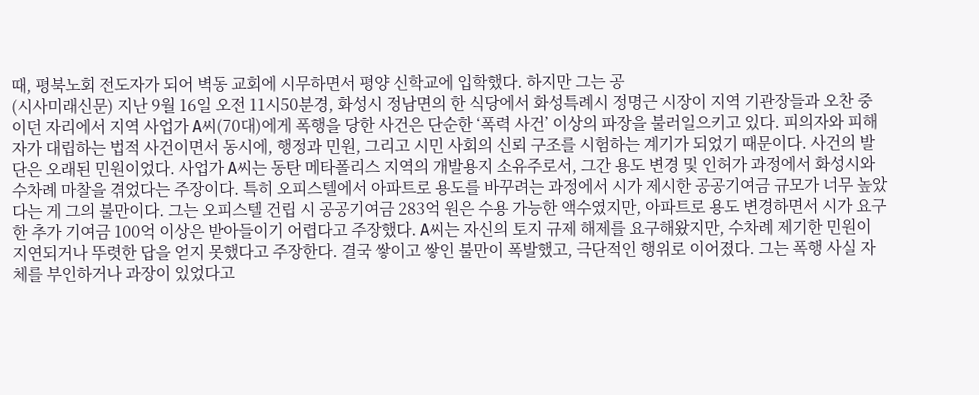때, 평북노회 전도자가 되어 벽동 교회에 시무하면서 평양 신학교에 입학했다. 하지만 그는 공
(시사미래신문) 지난 9월 16일 오전 11시50분경, 화성시 정남면의 한 식당에서 화성특례시 정명근 시장이 지역 기관장들과 오찬 중이던 자리에서 지역 사업가 A씨(70대)에게 폭행을 당한 사건은 단순한 ‘폭력 사건’ 이상의 파장을 불러일으키고 있다. 피의자와 피해자가 대립하는 법적 사건이면서 동시에, 행정과 민원, 그리고 시민 사회의 신뢰 구조를 시험하는 계기가 되었기 때문이다. 사건의 발단은 오래된 민원이었다. 사업가 A씨는 동탄 메타폴리스 지역의 개발용지 소유주로서, 그간 용도 변경 및 인허가 과정에서 화성시와 수차례 마찰을 겪었다는 주장이다. 특히 오피스텔에서 아파트로 용도를 바꾸려는 과정에서 시가 제시한 공공기여금 규모가 너무 높았다는 게 그의 불만이다. 그는 오피스텔 건립 시 공공기여금 283억 원은 수용 가능한 액수였지만, 아파트로 용도 변경하면서 시가 요구한 추가 기여금 100억 이상은 받아들이기 어렵다고 주장했다. A씨는 자신의 토지 규제 해제를 요구해왔지만, 수차례 제기한 민원이 지연되거나 뚜렷한 답을 얻지 못했다고 주장한다. 결국 쌓이고 쌓인 불만이 폭발했고, 극단적인 행위로 이어졌다. 그는 폭행 사실 자체를 부인하거나 과장이 있었다고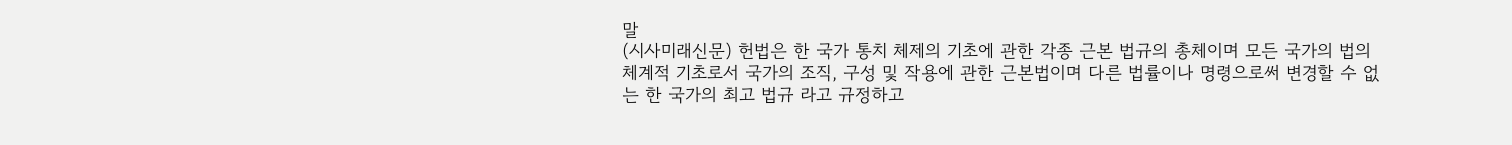말
(시사미래신문) 헌법은 한 국가 통치 체제의 기초에 관한 각종 근본 법규의 총체이며 모든 국가의 법의 체계적 기초로서 국가의 조직, 구성 및 작용에 관한 근본법이며 다른 법률이나 명령으로써 변경할 수 없는 한 국가의 최고 법규 라고 규정하고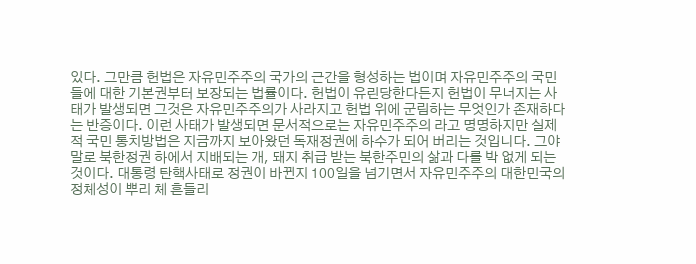있다. 그만큼 헌법은 자유민주주의 국가의 근간을 형성하는 법이며 자유민주주의 국민들에 대한 기본권부터 보장되는 법률이다. 헌법이 유린당한다든지 헌법이 무너지는 사태가 발생되면 그것은 자유민주주의가 사라지고 헌법 위에 군림하는 무엇인가 존재하다는 반증이다. 이런 사태가 발생되면 문서적으로는 자유민주주의 라고 명명하지만 실제적 국민 통치방법은 지금까지 보아왔던 독재정권에 하수가 되어 버리는 것입니다. 그야말로 북한정권 하에서 지배되는 개, 돼지 취급 받는 북한주민의 삶과 다를 박 없게 되는 것이다. 대통령 탄핵사태로 정권이 바뀐지 100일을 넘기면서 자유민주주의 대한민국의 정체성이 뿌리 체 흔들리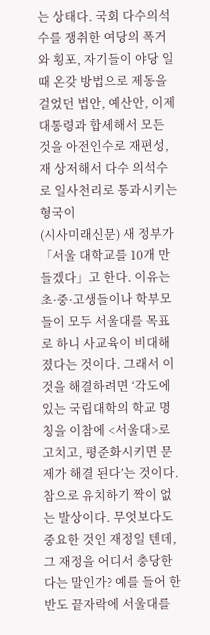는 상태다. 국회 다수의석수를 쟁취한 여당의 폭거와 횡포, 자기들이 야당 일 때 온갖 방법으로 제동을 걸었던 법안, 예산안, 이제 대통령과 합세해서 모든 것을 아전인수로 재편성, 재 상저해서 다수 의석수로 일사천리로 통과시키는 형국이
(시사미래신문) 새 정부가 「서울 대학교를 10개 만들겠다」고 한다. 이유는 초·중·고생들이나 학부모들이 모두 서울대를 목표로 하니 사교육이 비대해졌다는 것이다. 그래서 이것을 해결하려면 ‘각도에 있는 국립대학의 학교 명칭을 이참에 <서울대>로 고치고, 평준화시키면 문제가 해결 된다’는 것이다. 참으로 유치하기 짝이 없는 발상이다. 무엇보다도 중요한 것인 재정일 텐데, 그 재정을 어디서 충당한다는 말인가? 예를 들어 한반도 끝자락에 서울대를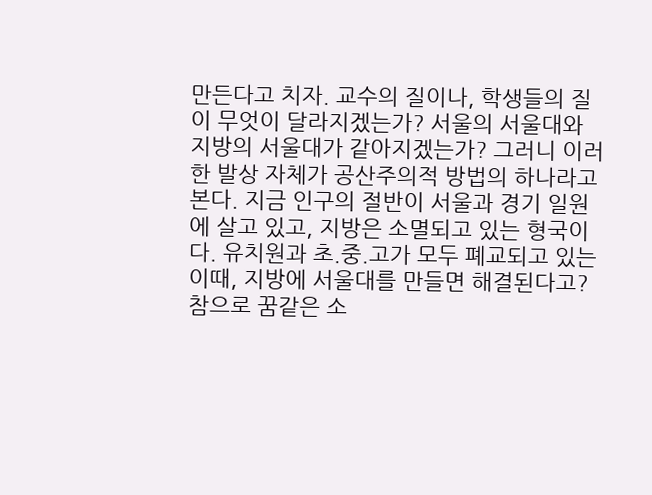만든다고 치자. 교수의 질이나, 학생들의 질이 무엇이 달라지겠는가? 서울의 서울대와 지방의 서울대가 같아지겠는가? 그러니 이러한 발상 자체가 공산주의적 방법의 하나라고 본다. 지금 인구의 절반이 서울과 경기 일원에 살고 있고, 지방은 소멸되고 있는 형국이다. 유치원과 초.중.고가 모두 폐교되고 있는 이때, 지방에 서울대를 만들면 해결된다고? 참으로 꿈같은 소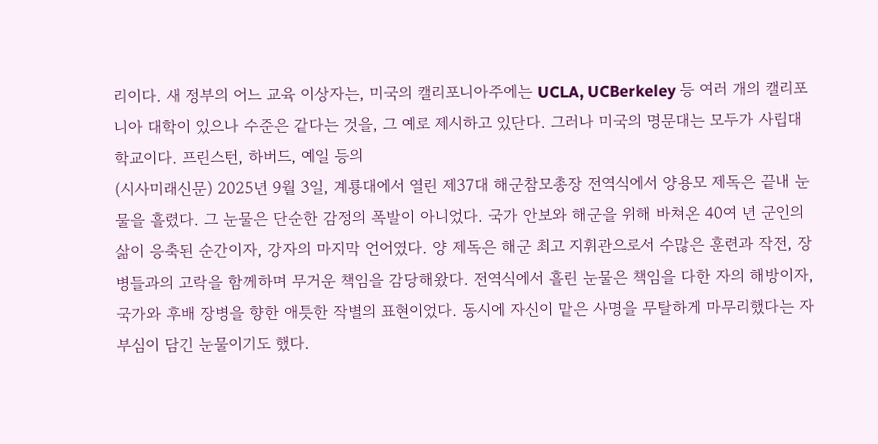리이다. 새 정부의 어느 교육 이상자는, 미국의 캘리포니아주에는 UCLA, UCBerkeley 등 여러 개의 캘리포니아 대학이 있으나 수준은 같다는 것을, 그 예로 제시하고 있단다. 그러나 미국의 명문대는 모두가 사립대학교이다. 프린스턴, 하버드, 예일 등의
(시사미래신문) 2025년 9월 3일, 계룡대에서 열린 제37대 해군참모총장 전역식에서 양용모 제독은 끝내 눈물을 흘렸다. 그 눈물은 단순한 감정의 폭발이 아니었다. 국가 안보와 해군을 위해 바쳐온 40여 년 군인의 삶이 응축된 순간이자, 강자의 마지막 언어였다. 양 제독은 해군 최고 지휘관으로서 수많은 훈련과 작전, 장병들과의 고락을 함께하며 무거운 책임을 감당해왔다. 전역식에서 흘린 눈물은 책임을 다한 자의 해방이자, 국가와 후배 장병을 향한 애틋한 작별의 표현이었다. 동시에 자신이 맡은 사명을 무탈하게 마무리했다는 자부심이 담긴 눈물이기도 했다.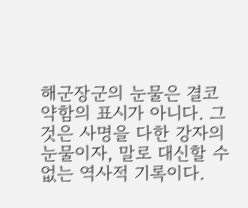해군장군의 눈물은 결코 약함의 표시가 아니다. 그것은 사명을 다한 강자의 눈물이자, 말로 대신할 수 없는 역사적 기록이다.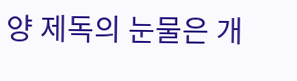양 제독의 눈물은 개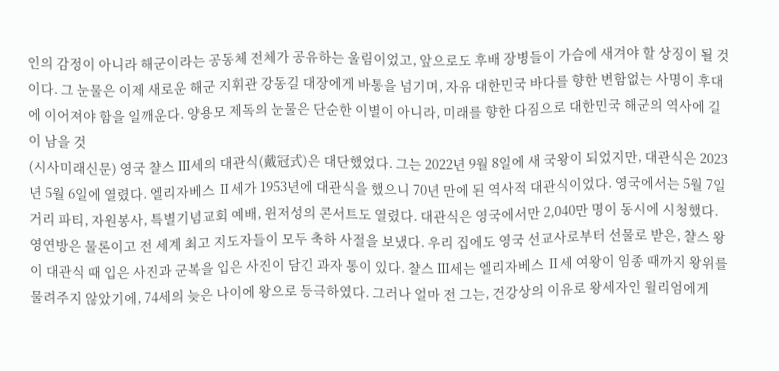인의 감정이 아니라 해군이라는 공동체 전체가 공유하는 울림이었고, 앞으로도 후배 장병들이 가슴에 새겨야 할 상징이 될 것이다. 그 눈물은 이제 새로운 해군 지휘관 강동길 대장에게 바통을 넘기며, 자유 대한민국 바다를 향한 변함없는 사명이 후대에 이어져야 함을 일깨운다. 양용모 제독의 눈물은 단순한 이별이 아니라, 미래를 향한 다짐으로 대한민국 해군의 역사에 길이 남을 것
(시사미래신문) 영국 챨스 Ⅲ세의 대관식(戴冠式)은 대단했었다. 그는 2022년 9월 8일에 새 국왕이 되었지만, 대관식은 2023년 5월 6일에 열렸다. 엘리자베스 Ⅱ세가 1953년에 대관식을 했으니 70년 만에 된 역사적 대관식이었다. 영국에서는 5월 7일 거리 파티, 자원봉사, 특별기념교회 예배, 윈저성의 콘서트도 열렸다. 대관식은 영국에서만 2,040만 명이 동시에 시청했다. 영연방은 물론이고 전 세계 최고 지도자들이 모두 축하 사절을 보냈다. 우리 집에도 영국 선교사로부터 선물로 받은, 챨스 왕이 대관식 때 입은 사진과 군복을 입은 사진이 담긴 과자 통이 있다. 챨스 Ⅲ세는 엘리자베스 Ⅱ세 여왕이 임종 때까지 왕위를 물려주지 않았기에, 74세의 늦은 나이에 왕으로 등극하였다. 그러나 얼마 전 그는, 건강상의 이유로 왕세자인 윌리엄에게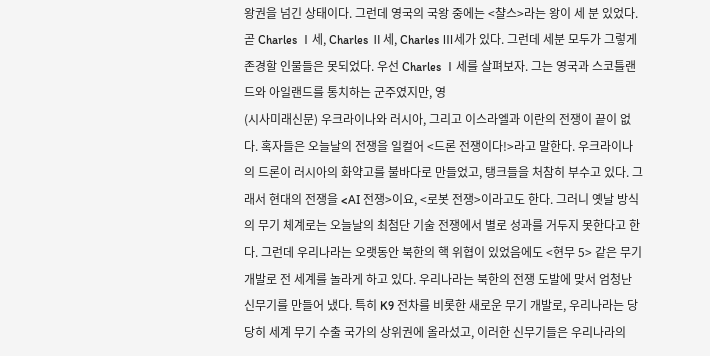왕권을 넘긴 상태이다. 그런데 영국의 국왕 중에는 <챨스>라는 왕이 세 분 있었다. 곧 Charles Ⅰ세, Charles Ⅱ세, Charles Ⅲ세가 있다. 그런데 세분 모두가 그렇게 존경할 인물들은 못되었다. 우선 Charles Ⅰ세를 살펴보자. 그는 영국과 스코틀랜드와 아일랜드를 통치하는 군주였지만, 영
(시사미래신문) 우크라이나와 러시아, 그리고 이스라엘과 이란의 전쟁이 끝이 없다. 혹자들은 오늘날의 전쟁을 일컬어 <드론 전쟁이다!>라고 말한다. 우크라이나의 드론이 러시아의 화약고를 불바다로 만들었고, 탱크들을 처참히 부수고 있다. 그래서 현대의 전쟁을 <AI 전쟁>이요, <로봇 전쟁>이라고도 한다. 그러니 옛날 방식의 무기 체계로는 오늘날의 최첨단 기술 전쟁에서 별로 성과를 거두지 못한다고 한다. 그런데 우리나라는 오랫동안 북한의 핵 위협이 있었음에도 <현무 5> 같은 무기 개발로 전 세계를 놀라게 하고 있다. 우리나라는 북한의 전쟁 도발에 맞서 엄청난 신무기를 만들어 냈다. 특히 K9 전차를 비롯한 새로운 무기 개발로, 우리나라는 당당히 세계 무기 수출 국가의 상위권에 올라섰고, 이러한 신무기들은 우리나라의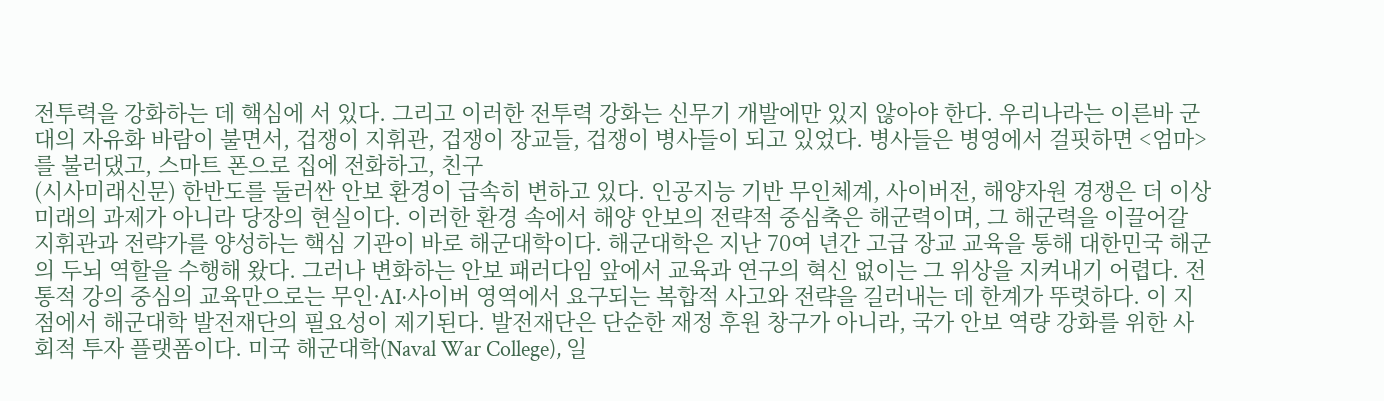전투력을 강화하는 데 핵심에 서 있다. 그리고 이러한 전투력 강화는 신무기 개발에만 있지 않아야 한다. 우리나라는 이른바 군대의 자유화 바람이 불면서, 겁쟁이 지휘관, 겁쟁이 장교들, 겁쟁이 병사들이 되고 있었다. 병사들은 병영에서 걸핏하면 <엄마>를 불러댔고, 스마트 폰으로 집에 전화하고, 친구
(시사미래신문) 한반도를 둘러싼 안보 환경이 급속히 변하고 있다. 인공지능 기반 무인체계, 사이버전, 해양자원 경쟁은 더 이상 미래의 과제가 아니라 당장의 현실이다. 이러한 환경 속에서 해양 안보의 전략적 중심축은 해군력이며, 그 해군력을 이끌어갈 지휘관과 전략가를 양성하는 핵심 기관이 바로 해군대학이다. 해군대학은 지난 70여 년간 고급 장교 교육을 통해 대한민국 해군의 두뇌 역할을 수행해 왔다. 그러나 변화하는 안보 패러다임 앞에서 교육과 연구의 혁신 없이는 그 위상을 지켜내기 어렵다. 전통적 강의 중심의 교육만으로는 무인·AI·사이버 영역에서 요구되는 복합적 사고와 전략을 길러내는 데 한계가 뚜렷하다. 이 지점에서 해군대학 발전재단의 필요성이 제기된다. 발전재단은 단순한 재정 후원 창구가 아니라, 국가 안보 역량 강화를 위한 사회적 투자 플랫폼이다. 미국 해군대학(Naval War College), 일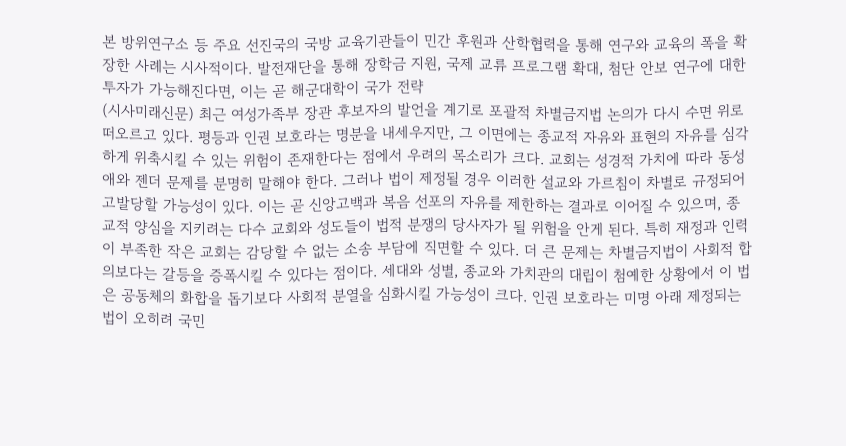본 방위연구소 등 주요 선진국의 국방 교육기관들이 민간 후원과 산학협력을 통해 연구와 교육의 폭을 확장한 사례는 시사적이다. 발전재단을 통해 장학금 지원, 국제 교류 프로그램 확대, 첨단 안보 연구에 대한 투자가 가능해진다면, 이는 곧 해군대학이 국가 전략
(시사미래신문) 최근 여성가족부 장관 후보자의 발언을 계기로 포괄적 차별금지법 논의가 다시 수면 위로 떠오르고 있다. 평등과 인권 보호라는 명분을 내세우지만, 그 이면에는 종교적 자유와 표현의 자유를 심각하게 위축시킬 수 있는 위험이 존재한다는 점에서 우려의 목소리가 크다. 교회는 성경적 가치에 따라 동성애와 젠더 문제를 분명히 말해야 한다. 그러나 법이 제정될 경우 이러한 설교와 가르침이 차별로 규정되어 고발당할 가능성이 있다. 이는 곧 신앙고백과 복음 선포의 자유를 제한하는 결과로 이어질 수 있으며, 종교적 양심을 지키려는 다수 교회와 성도들이 법적 분쟁의 당사자가 될 위험을 안게 된다. 특히 재정과 인력이 부족한 작은 교회는 감당할 수 없는 소송 부담에 직면할 수 있다. 더 큰 문제는 차별금지법이 사회적 합의보다는 갈등을 증폭시킬 수 있다는 점이다. 세대와 성별, 종교와 가치관의 대립이 첨예한 상황에서 이 법은 공동체의 화합을 돕기보다 사회적 분열을 심화시킬 가능성이 크다. 인권 보호라는 미명 아래 제정되는 법이 오히려 국민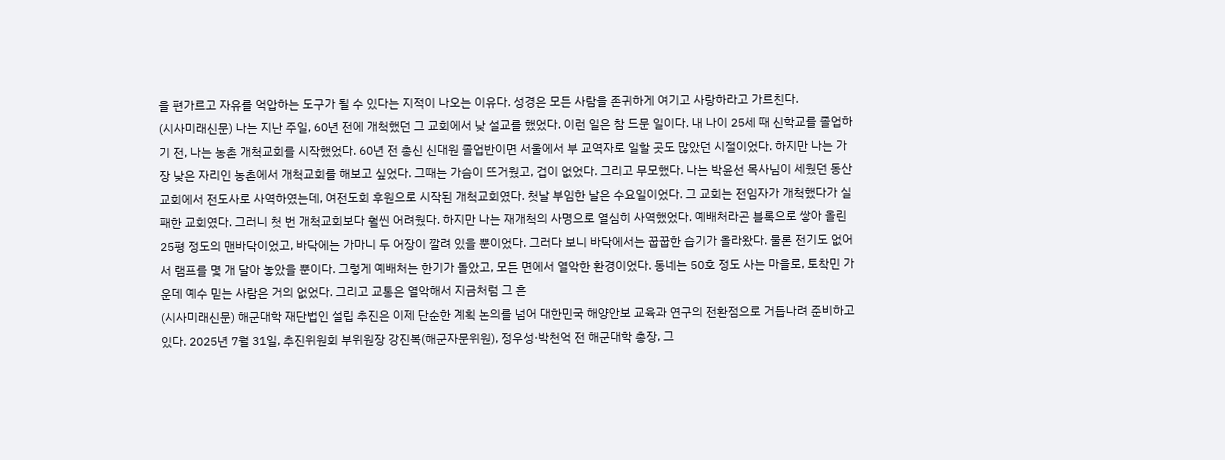을 편가르고 자유를 억압하는 도구가 될 수 있다는 지적이 나오는 이유다. 성경은 모든 사람을 존귀하게 여기고 사랑하라고 가르친다.
(시사미래신문) 나는 지난 주일, 60년 전에 개척했던 그 교회에서 낮 설교를 했었다. 이런 일은 참 드문 일이다. 내 나이 25세 때 신학교를 졸업하기 전, 나는 농촌 개척교회를 시작했었다. 60년 전 총신 신대원 졸업반이면 서울에서 부 교역자로 일할 곳도 많았던 시절이었다. 하지만 나는 가장 낮은 자리인 농촌에서 개척교회를 해보고 싶었다. 그때는 가슴이 뜨거웠고, 겁이 없었다. 그리고 무모했다. 나는 박윤선 목사님이 세웠던 동산교회에서 전도사로 사역하였는데, 여전도회 후원으로 시작된 개척교회였다. 첫날 부임한 날은 수요일이었다. 그 교회는 전임자가 개척했다가 실패한 교회였다. 그러니 첫 번 개척교회보다 훨씬 어려웠다. 하지만 나는 재개척의 사명으로 열심히 사역했었다. 예배처라곤 블록으로 쌓아 올린 25평 정도의 맨바닥이었고, 바닥에는 가마니 두 어장이 깔려 있을 뿐이었다. 그러다 보니 바닥에서는 꿉꿉한 습기가 올라왔다. 물론 전기도 없어서 램프를 몇 개 달아 놓았을 뿐이다. 그렇게 예배처는 한기가 돌았고, 모든 면에서 열악한 환경이었다. 동네는 50호 정도 사는 마을로, 토착민 가운데 예수 믿는 사람은 거의 없었다. 그리고 교통은 열악해서 지금처럼 그 흔
(시사미래신문) 해군대학 재단법인 설립 추진은 이제 단순한 계획 논의를 넘어 대한민국 해양안보 교육과 연구의 전환점으로 거듭나려 준비하고 있다. 2025년 7월 31일, 추진위원회 부위원장 강진복(해군자문위원), 정우성·박천억 전 해군대학 총장, 그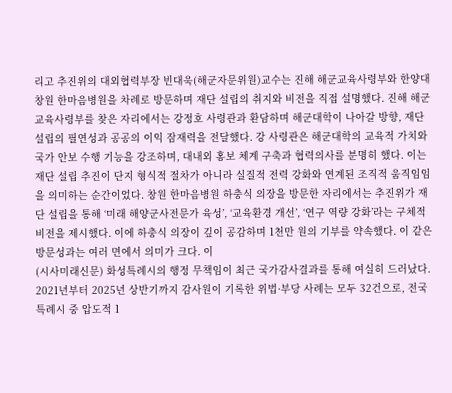리고 추진위의 대외협력부장 빈대욱(해군자문위원)교수는 진해 해군교육사령부와 한양대 창원 한마음병원을 차례로 방문하며 재단 설립의 취지와 비전을 직접 설명했다. 진해 해군교육사령부를 찾은 자리에서는 강정호 사령관과 환담하며 해군대학이 나아갈 방향, 재단 설립의 필연성과 공공의 이익 잠재력을 전달했다. 강 사령관은 해군대학의 교육적 가치와 국가 안보 수행 기능을 강조하며, 대내외 홍보 체계 구축과 협력의사를 분명히 했다. 이는 재단 설립 추진이 단지 형식적 절차가 아니라 실질적 전력 강화와 연계된 조직적 움직임임을 의미하는 순간이었다. 창원 한마음병원 하충식 의장을 방문한 자리에서는 추진위가 재단 설립을 통해 ‘미래 해양군사전문가 육성’, ‘교육환경 개선’, ‘연구 역량 강화’라는 구체적 비전을 제시했다. 이에 하충식 의장이 깊이 공감하며 1천만 원의 기부를 약속했다. 이 같은 방문성과는 여러 면에서 의미가 크다. 이
(시사미래신문) 화성특례시의 행정 무책임이 최근 국가감사결과를 통해 여실히 드러났다. 2021년부터 2025년 상반기까지 감사원이 기록한 위법·부당 사례는 모두 32건으로, 전국 특례시 중 압도적 1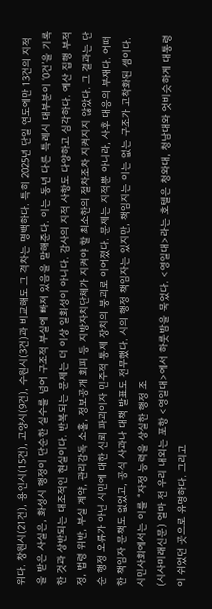위다. 창원시(21건), 용인시(15건), 고양시(9건), 수원시(3건)과 비교해도 그 격차는 명백하다. 특히 2025년 단일 연도에만 13건의 지적을 받은 사실은, 화성시 행정이 단순한 실수를 넘어 구조적 부실에 빠져 있음을 말해준다. 이는 동년 다른 특례시 대부분이 ‘0건’을 기록한 것과 상반되는 대조적인 현실이다. 반복되는 문제는 더 이상 일회성이 아니다. 감사의 지적 사항도 다양하고 심각하다. 예산 집행 부적정, 법령 위반, 부실 계약, 관리감독 소홀, 정보공개 회피 등 지방자치단체가 지켜야 할 최소한의 절차조차 지켜지지 않았다. 그 결과는 단순 행정 오류가 아닌 시민에 대한 신뢰 파괴이자 민주적 통제 장치의 붕괴로 이어졌다. 문제는 지적뿐 아니라, 사후 대응의 부재다. 어떠한 책임자 문책도 없었고, 공식 사과나 대책 발표도 전무했다. 시의 행정 책임자는 있지만, 책임지는 이는 없는 구조가 고착화된 셈이다. 시민사회에서는 이를 “자정 능력을 상실한 행정 조
(시사미래신문) 얼마 전 우리 내외는 포항 <영일대>에서 하룻밤을 묵었다. <영일대>라는 호텔은 청와대, 청남대와 엇비슷하게 대통령이 쉬었던 곳으로 유명하다. 그리고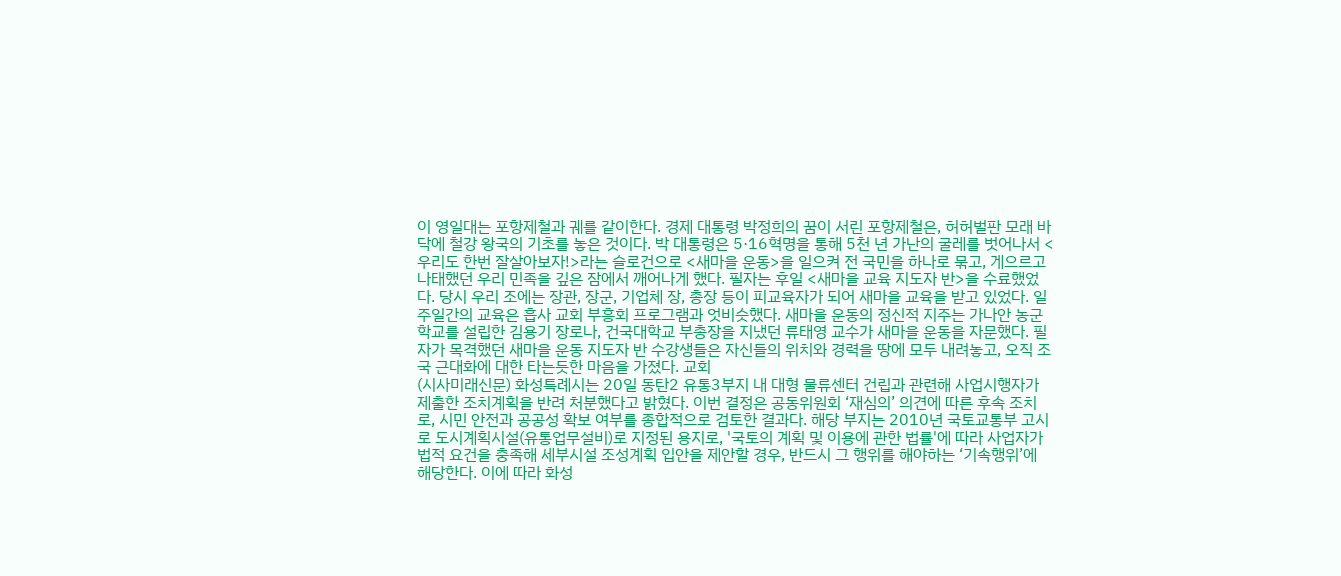이 영일대는 포항제철과 궤를 같이한다. 경제 대통령 박정희의 꿈이 서린 포항제철은, 허허벌판 모래 바닥에 철강 왕국의 기초를 놓은 것이다. 박 대통령은 5·16혁명을 통해 5천 년 가난의 굴레를 벗어나서 <우리도 한번 잘살아보자!>라는 슬로건으로 <새마을 운동>을 일으켜 전 국민을 하나로 묶고, 게으르고 나태했던 우리 민족을 깊은 잠에서 깨어나게 했다. 필자는 후일 <새마을 교육 지도자 반>을 수료했었다. 당시 우리 조에는 장관, 장군, 기업체 장, 총장 등이 피교육자가 되어 새마을 교육을 받고 있었다. 일주일간의 교육은 흡사 교회 부흥회 프로그램과 엇비슷했다. 새마을 운동의 정신적 지주는 가나안 농군학교를 설립한 김용기 장로나, 건국대학교 부총장을 지냈던 류태영 교수가 새마을 운동을 자문했다. 필자가 목격했던 새마을 운동 지도자 반 수강생들은 자신들의 위치와 경력을 땅에 모두 내려놓고, 오직 조국 근대화에 대한 타는듯한 마음을 가졌다. 교회
(시사미래신문) 화성특례시는 20일 동탄2 유통3부지 내 대형 물류센터 건립과 관련해 사업시행자가 제출한 조치계획을 반려 처분했다고 밝혔다. 이번 결정은 공동위원회 ‘재심의’ 의견에 따른 후속 조치로, 시민 안전과 공공성 확보 여부를 종합적으로 검토한 결과다. 해당 부지는 2010년 국토교통부 고시로 도시계획시설(유통업무설비)로 지정된 용지로, '국토의 계획 및 이용에 관한 법률'에 따라 사업자가 법적 요건을 충족해 세부시설 조성계획 입안을 제안할 경우, 반드시 그 행위를 해야하는 ‘기속행위’에 해당한다. 이에 따라 화성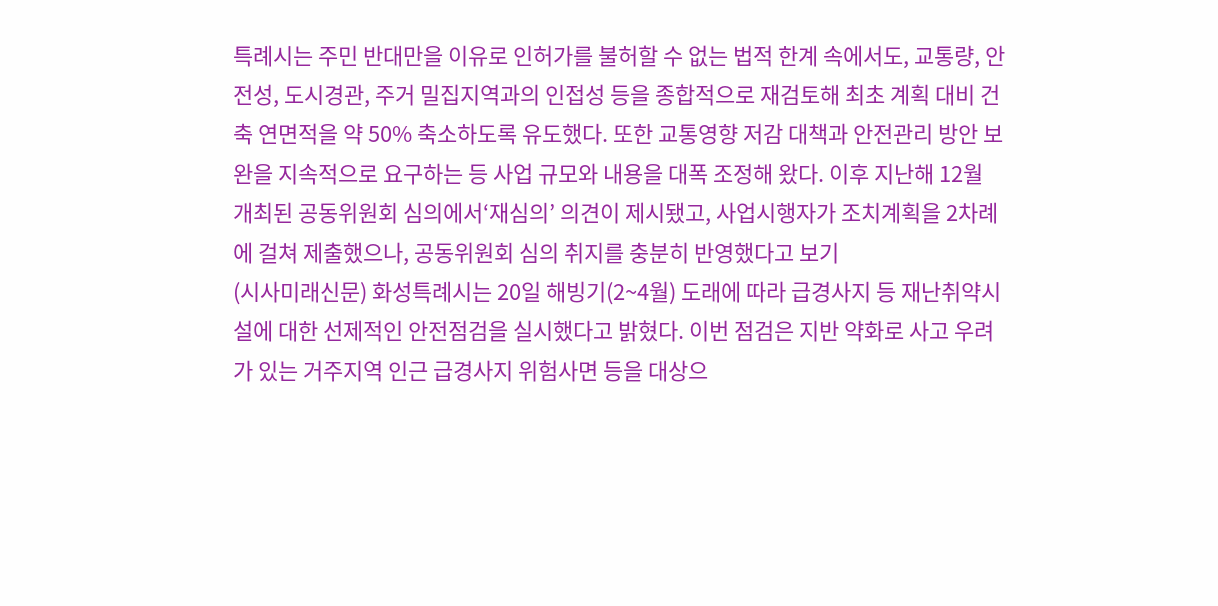특례시는 주민 반대만을 이유로 인허가를 불허할 수 없는 법적 한계 속에서도, 교통량, 안전성, 도시경관, 주거 밀집지역과의 인접성 등을 종합적으로 재검토해 최초 계획 대비 건축 연면적을 약 50% 축소하도록 유도했다. 또한 교통영향 저감 대책과 안전관리 방안 보완을 지속적으로 요구하는 등 사업 규모와 내용을 대폭 조정해 왔다. 이후 지난해 12월 개최된 공동위원회 심의에서‘재심의’ 의견이 제시됐고, 사업시행자가 조치계획을 2차례에 걸쳐 제출했으나, 공동위원회 심의 취지를 충분히 반영했다고 보기
(시사미래신문) 화성특례시는 20일 해빙기(2~4월) 도래에 따라 급경사지 등 재난취약시설에 대한 선제적인 안전점검을 실시했다고 밝혔다. 이번 점검은 지반 약화로 사고 우려가 있는 거주지역 인근 급경사지 위험사면 등을 대상으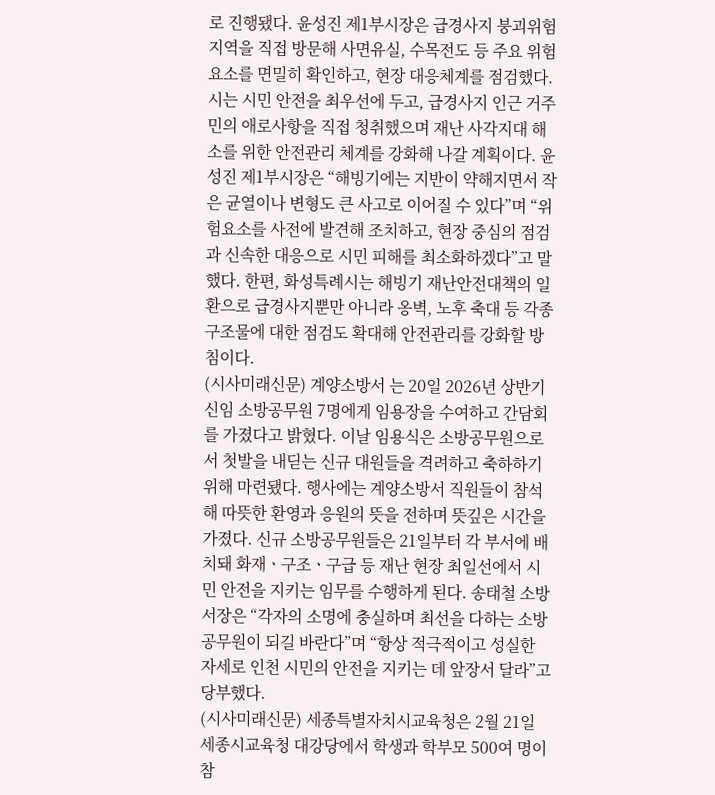로 진행됐다. 윤성진 제1부시장은 급경사지 붕괴위험지역을 직접 방문해 사면유실, 수목전도 등 주요 위험요소를 면밀히 확인하고, 현장 대응체계를 점검했다. 시는 시민 안전을 최우선에 두고, 급경사지 인근 거주민의 애로사항을 직접 청취했으며 재난 사각지대 해소를 위한 안전관리 체계를 강화해 나갈 계획이다. 윤성진 제1부시장은 “해빙기에는 지반이 약해지면서 작은 균열이나 변형도 큰 사고로 이어질 수 있다”며 “위험요소를 사전에 발견해 조치하고, 현장 중심의 점검과 신속한 대응으로 시민 피해를 최소화하겠다”고 말했다. 한편, 화성특례시는 해빙기 재난안전대책의 일환으로 급경사지뿐만 아니라 옹벽, 노후 축대 등 각종 구조물에 대한 점검도 확대해 안전관리를 강화할 방침이다.
(시사미래신문) 계양소방서 는 20일 2026년 상반기 신임 소방공무원 7명에게 임용장을 수여하고 간담회를 가졌다고 밝혔다. 이날 임용식은 소방공무원으로서 첫발을 내딛는 신규 대원들을 격려하고 축하하기 위해 마련됐다. 행사에는 계양소방서 직원들이 참석해 따뜻한 환영과 응원의 뜻을 전하며 뜻깊은 시간을 가졌다. 신규 소방공무원들은 21일부터 각 부서에 배치돼 화재ㆍ구조ㆍ구급 등 재난 현장 최일선에서 시민 안전을 지키는 임무를 수행하게 된다. 송태철 소방서장은 “각자의 소명에 충실하며 최선을 다하는 소방공무원이 되길 바란다”며 “항상 적극적이고 성실한 자세로 인천 시민의 안전을 지키는 데 앞장서 달라”고 당부했다.
(시사미래신문) 세종특별자치시교육청은 2월 21일 세종시교육청 대강당에서 학생과 학부모 500여 명이 참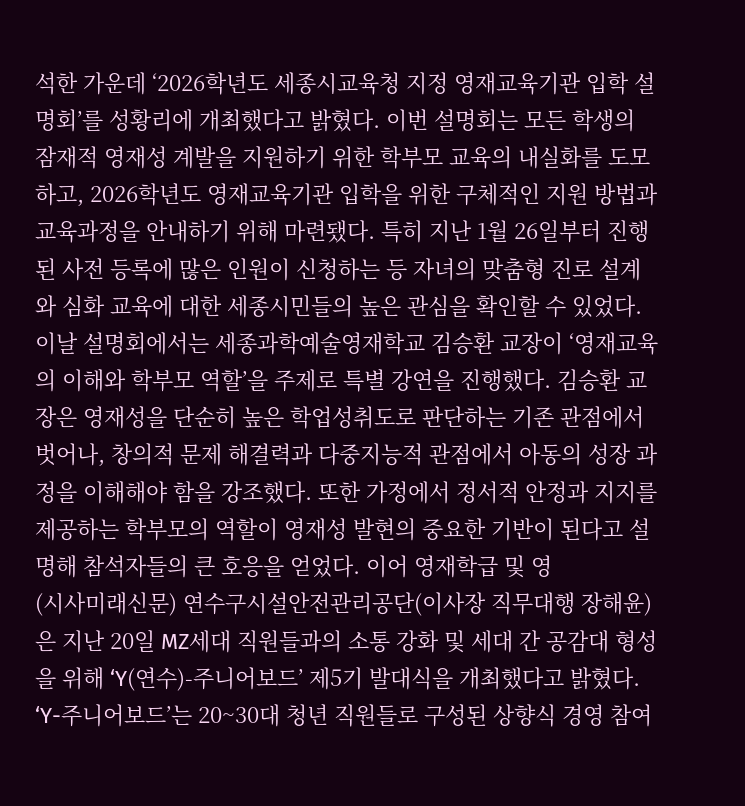석한 가운데 ‘2026학년도 세종시교육청 지정 영재교육기관 입학 설명회’를 성황리에 개최했다고 밝혔다. 이번 설명회는 모든 학생의 잠재적 영재성 계발을 지원하기 위한 학부모 교육의 내실화를 도모하고, 2026학년도 영재교육기관 입학을 위한 구체적인 지원 방법과 교육과정을 안내하기 위해 마련됐다. 특히 지난 1월 26일부터 진행된 사전 등록에 많은 인원이 신청하는 등 자녀의 맞춤형 진로 설계와 심화 교육에 대한 세종시민들의 높은 관심을 확인할 수 있었다. 이날 설명회에서는 세종과학예술영재학교 김승환 교장이 ‘영재교육의 이해와 학부모 역할’을 주제로 특별 강연을 진행했다. 김승환 교장은 영재성을 단순히 높은 학업성취도로 판단하는 기존 관점에서 벗어나, 창의적 문제 해결력과 다중지능적 관점에서 아동의 성장 과정을 이해해야 함을 강조했다. 또한 가정에서 정서적 안정과 지지를 제공하는 학부모의 역할이 영재성 발현의 중요한 기반이 된다고 설명해 참석자들의 큰 호응을 얻었다. 이어 영재학급 및 영
(시사미래신문) 연수구시설안전관리공단(이사장 직무대행 장해윤)은 지난 20일 MZ세대 직원들과의 소통 강화 및 세대 간 공감대 형성을 위해 ‘Y(연수)-주니어보드’ 제5기 발대식을 개최했다고 밝혔다. ‘Y-주니어보드’는 20~30대 청년 직원들로 구성된 상향식 경영 참여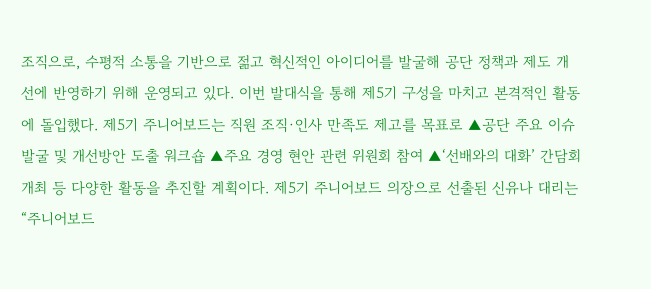조직으로, 수평적 소통을 기반으로 젊고 혁신적인 아이디어를 발굴해 공단 정책과 제도 개선에 반영하기 위해 운영되고 있다. 이번 발대식을 통해 제5기 구성을 마치고 본격적인 활동에 돌입했다. 제5기 주니어보드는 직원 조직·인사 만족도 제고를 목표로 ▲공단 주요 이슈 발굴 및 개선방안 도출 워크숍 ▲주요 경영 현안 관련 위원회 참여 ▲‘선배와의 대화’ 간담회 개최 등 다양한 활동을 추진할 계획이다. 제5기 주니어보드 의장으로 선출된 신유나 대리는 “주니어보드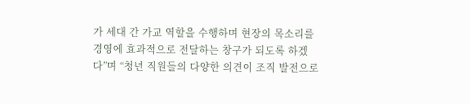가 세대 간 가교 역할을 수행하며 현장의 목소리를 경영에 효과적으로 전달하는 창구가 되도록 하겠다”며 “청년 직원들의 다양한 의견이 조직 발전으로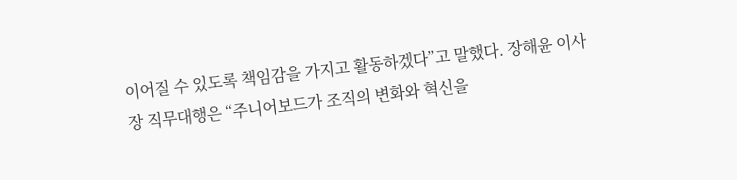이어질 수 있도록 책임감을 가지고 활동하겠다”고 말했다. 장해윤 이사장 직무대행은 “주니어보드가 조직의 변화와 혁신을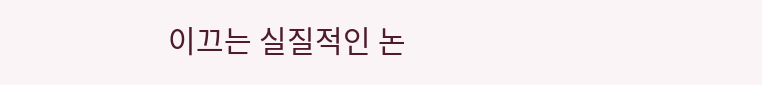이끄는 실질적인 논